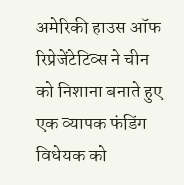अमेरिकी हाउस ऑफ रिप्रेजेंटेटिव्स ने चीन को निशाना बनाते हुए एक व्यापक फंडिंग विधेयक को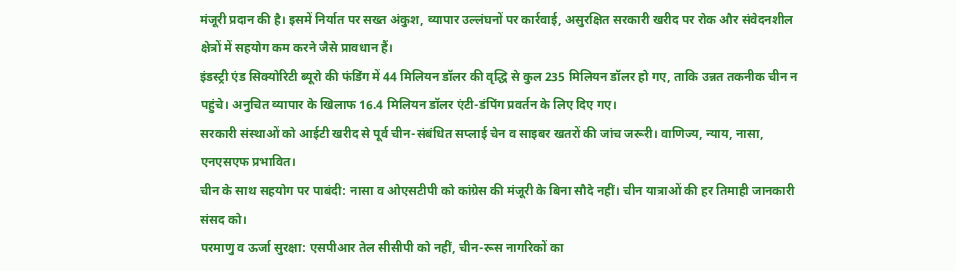मंजूरी प्रदान की है। इसमें निर्यात पर सख्त अंकुश, व्यापार उल्लंघनों पर कार्रवाई, असुरक्षित सरकारी खरीद पर रोक और संवेदनशील क्षेत्रों में सहयोग कम करने जैसे प्रावधान हैं।
इंडस्ट्री एंड सिक्योरिटी ब्यूरो की फंडिंग में 44 मिलियन डॉलर की वृद्धि से कुल 235 मिलियन डॉलर हो गए, ताकि उन्नत तकनीक चीन न पहुंचे। अनुचित व्यापार के खिलाफ 16.4 मिलियन डॉलर एंटी-डंपिंग प्रवर्तन के लिए दिए गए।
सरकारी संस्थाओं को आईटी खरीद से पूर्व चीन-संबंधित सप्लाई चेन व साइबर खतरों की जांच जरूरी। वाणिज्य, न्याय, नासा, एनएसएफ प्रभावित।
चीन के साथ सहयोग पर पाबंदी: नासा व ओएसटीपी को कांग्रेस की मंजूरी के बिना सौदे नहीं। चीन यात्राओं की हर तिमाही जानकारी संसद को।
परमाणु व ऊर्जा सुरक्षा: एसपीआर तेल सीसीपी को नहीं, चीन-रूस नागरिकों का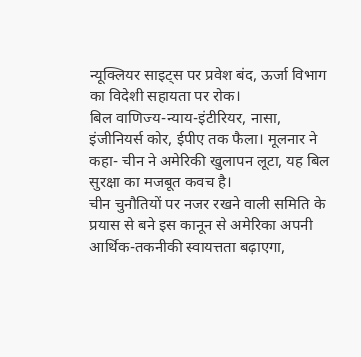न्यूक्लियर साइट्स पर प्रवेश बंद, ऊर्जा विभाग का विदेशी सहायता पर रोक।
बिल वाणिज्य-न्याय-इंटीरियर, नासा, इंजीनियर्स कोर, ईपीए तक फैला। मूलनार ने कहा- चीन ने अमेरिकी खुलापन लूटा, यह बिल सुरक्षा का मजबूत कवच है।
चीन चुनौतियों पर नजर रखने वाली समिति के प्रयास से बने इस कानून से अमेरिका अपनी आर्थिक-तकनीकी स्वायत्तता बढ़ाएगा,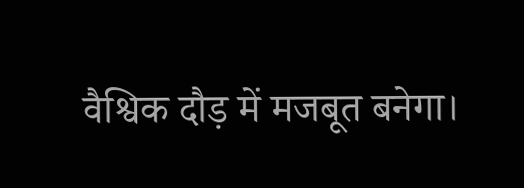वैश्विक दौड़ में मजबूत बनेगा।